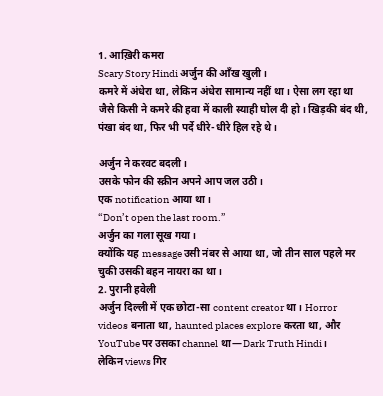1. आख़िरी कमरा
Scary Story Hindi अर्जुन की आँख खुली।
कमरे में अंधेरा था, लेकिन अंधेरा सामान्य नहीं था। ऐसा लग रहा था जैसे किसी ने कमरे की हवा में काली स्याही घोल दी हो। खिड़की बंद थी, पंखा बंद था, फिर भी पर्दे धीरे-धीरे हिल रहे थे।

अर्जुन ने करवट बदली।
उसके फोन की स्क्रीन अपने आप जल उठी।
एक notification आया था।
“Don’t open the last room.”
अर्जुन का गला सूख गया।
क्योंकि यह message उसी नंबर से आया था, जो तीन साल पहले मर चुकी उसकी बहन नायरा का था।
2. पुरानी हवेली
अर्जुन दिल्ली में एक छोटा-सा content creator था। Horror videos बनाता था, haunted places explore करता था, और YouTube पर उसका channel था—Dark Truth Hindi।
लेकिन views गिर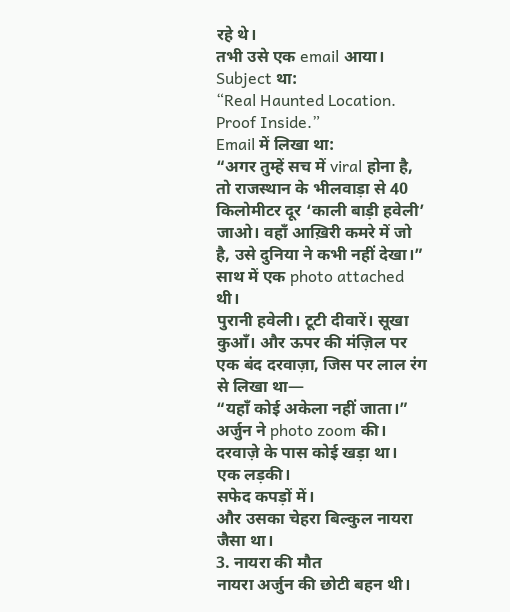रहे थे।
तभी उसे एक email आया।
Subject था:
“Real Haunted Location. Proof Inside.”
Email में लिखा था:
“अगर तुम्हें सच में viral होना है, तो राजस्थान के भीलवाड़ा से 40 किलोमीटर दूर ‘काली बाड़ी हवेली’ जाओ। वहाँ आख़िरी कमरे में जो है, उसे दुनिया ने कभी नहीं देखा।”
साथ में एक photo attached थी।
पुरानी हवेली। टूटी दीवारें। सूखा कुआँ। और ऊपर की मंज़िल पर एक बंद दरवाज़ा, जिस पर लाल रंग से लिखा था—
“यहाँ कोई अकेला नहीं जाता।”
अर्जुन ने photo zoom की।
दरवाज़े के पास कोई खड़ा था।
एक लड़की।
सफेद कपड़ों में।
और उसका चेहरा बिल्कुल नायरा जैसा था।
3. नायरा की मौत
नायरा अर्जुन की छोटी बहन थी।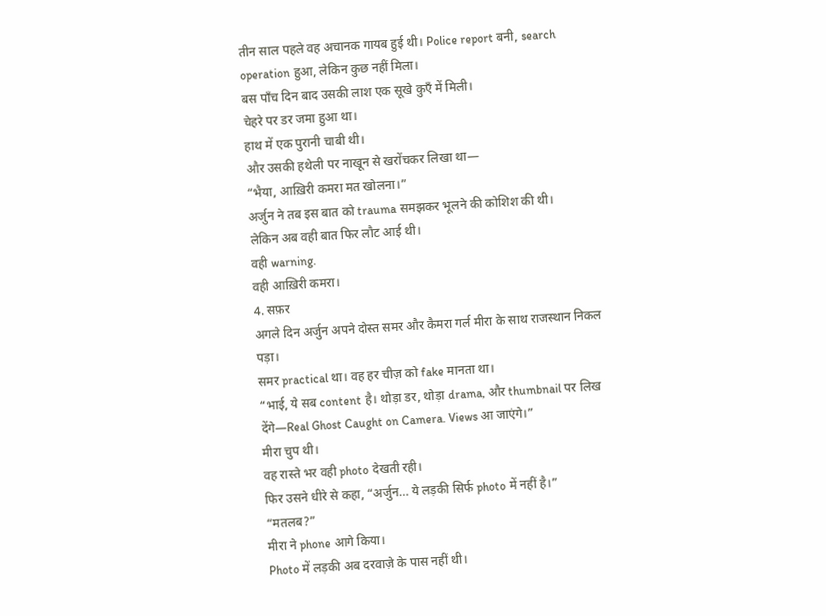तीन साल पहले वह अचानक गायब हुई थी। Police report बनी, search operation हुआ, लेकिन कुछ नहीं मिला।
बस पाँच दिन बाद उसकी लाश एक सूखे कुएँ में मिली।
चेहरे पर डर जमा हुआ था।
हाथ में एक पुरानी चाबी थी।
और उसकी हथेली पर नाखून से खरोंचकर लिखा था—
“भैया, आख़िरी कमरा मत खोलना।”
अर्जुन ने तब इस बात को trauma समझकर भूलने की कोशिश की थी।
लेकिन अब वही बात फिर लौट आई थी।
वही warning.
वही आख़िरी कमरा।
4. सफ़र
अगले दिन अर्जुन अपने दोस्त समर और कैमरा गर्ल मीरा के साथ राजस्थान निकल पड़ा।
समर practical था। वह हर चीज़ को fake मानता था।
“भाई, ये सब content है। थोड़ा डर, थोड़ा drama, और thumbnail पर लिख देंगे—Real Ghost Caught on Camera. Views आ जाएंगे।”
मीरा चुप थी।
वह रास्ते भर वही photo देखती रही।
फिर उसने धीरे से कहा, “अर्जुन… ये लड़की सिर्फ photo में नहीं है।”
“मतलब?”
मीरा ने phone आगे किया।
Photo में लड़की अब दरवाज़े के पास नहीं थी।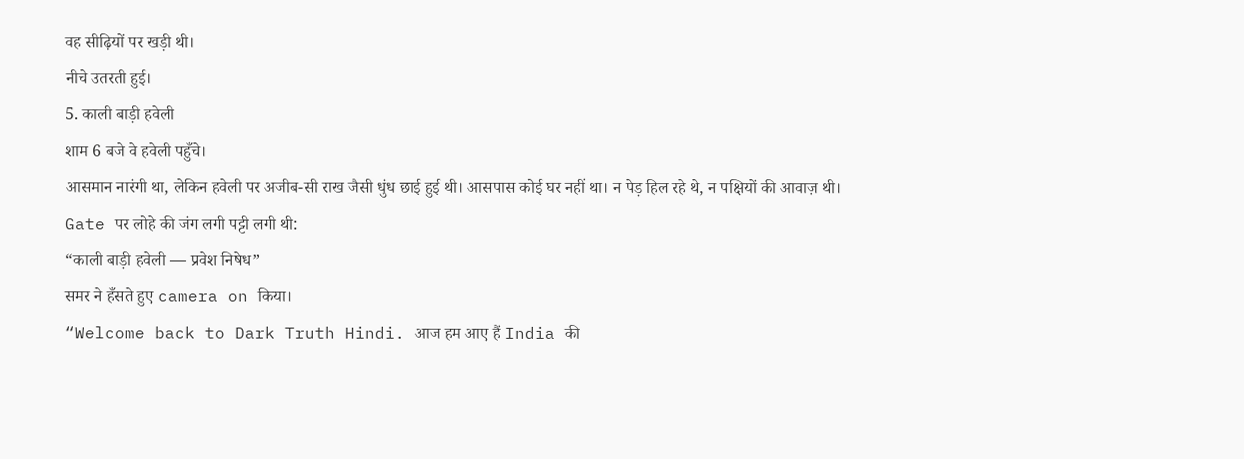वह सीढ़ियों पर खड़ी थी।
नीचे उतरती हुई।
5. काली बाड़ी हवेली
शाम 6 बजे वे हवेली पहुँचे।
आसमान नारंगी था, लेकिन हवेली पर अजीब-सी राख जैसी धुंध छाई हुई थी। आसपास कोई घर नहीं था। न पेड़ हिल रहे थे, न पक्षियों की आवाज़ थी।
Gate पर लोहे की जंग लगी पट्टी लगी थी:
“काली बाड़ी हवेली — प्रवेश निषेध”
समर ने हँसते हुए camera on किया।
“Welcome back to Dark Truth Hindi. आज हम आए हैं India की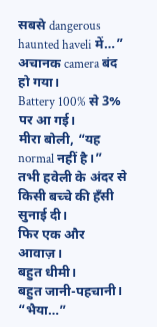सबसे dangerous haunted haveli में…”
अचानक camera बंद हो गया।
Battery 100% से 3% पर आ गई।
मीरा बोली, “यह normal नहीं है।”
तभी हवेली के अंदर से किसी बच्चे की हँसी सुनाई दी।
फिर एक और आवाज़।
बहुत धीमी।
बहुत जानी-पहचानी।
“भैया…”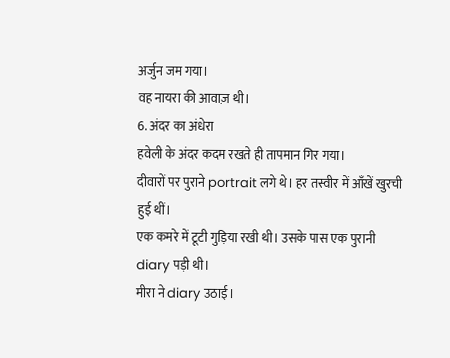अर्जुन जम गया।
वह नायरा की आवाज़ थी।
6. अंदर का अंधेरा
हवेली के अंदर कदम रखते ही तापमान गिर गया।
दीवारों पर पुराने portrait लगे थे। हर तस्वीर में आँखें खुरची हुई थीं।
एक कमरे में टूटी गुड़िया रखी थी। उसके पास एक पुरानी diary पड़ी थी।
मीरा ने diary उठाई।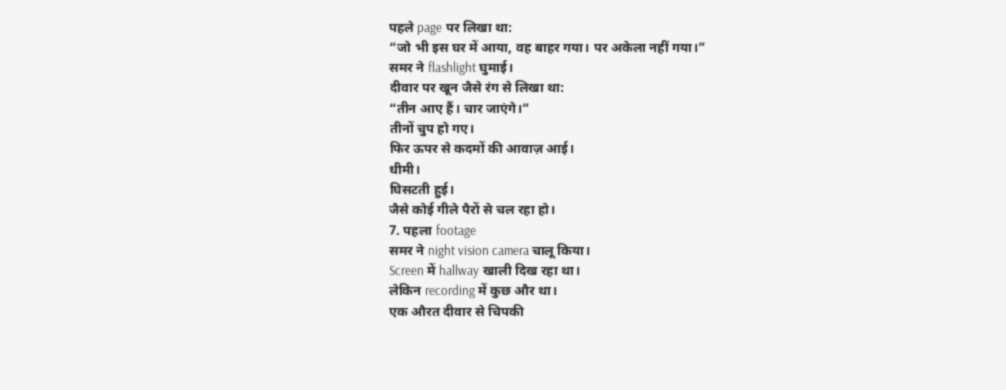पहले page पर लिखा था:
“जो भी इस घर में आया, वह बाहर गया। पर अकेला नहीं गया।”
समर ने flashlight घुमाई।
दीवार पर खून जैसे रंग से लिखा था:
“तीन आए हैं। चार जाएंगे।”
तीनों चुप हो गए।
फिर ऊपर से कदमों की आवाज़ आई।
धीमी।
घिसटती हुई।
जैसे कोई गीले पैरों से चल रहा हो।
7. पहला footage
समर ने night vision camera चालू किया।
Screen में hallway खाली दिख रहा था।
लेकिन recording में कुछ और था।
एक औरत दीवार से चिपकी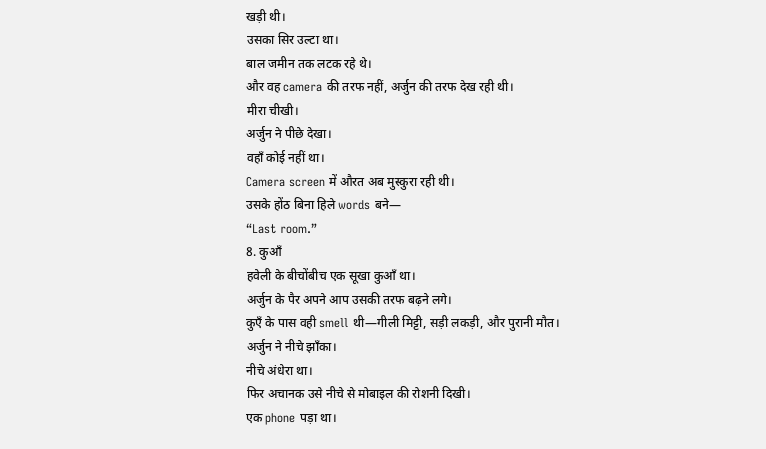खड़ी थी।
उसका सिर उल्टा था।
बाल जमीन तक लटक रहे थे।
और वह camera की तरफ नहीं, अर्जुन की तरफ देख रही थी।
मीरा चीखी।
अर्जुन ने पीछे देखा।
वहाँ कोई नहीं था।
Camera screen में औरत अब मुस्कुरा रही थी।
उसके होंठ बिना हिले words बने—
“Last room.”
8. कुआँ
हवेली के बीचोंबीच एक सूखा कुआँ था।
अर्जुन के पैर अपने आप उसकी तरफ बढ़ने लगे।
कुएँ के पास वही smell थी—गीली मिट्टी, सड़ी लकड़ी, और पुरानी मौत।
अर्जुन ने नीचे झाँका।
नीचे अंधेरा था।
फिर अचानक उसे नीचे से मोबाइल की रोशनी दिखी।
एक phone पड़ा था।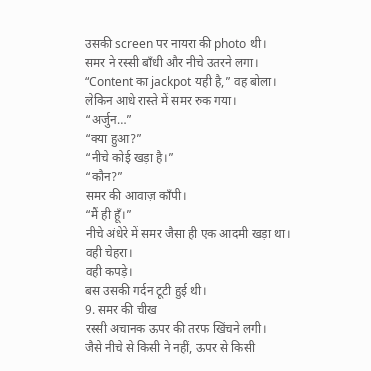उसकी screen पर नायरा की photo थी।
समर ने रस्सी बाँधी और नीचे उतरने लगा।
“Content का jackpot यही है,” वह बोला।
लेकिन आधे रास्ते में समर रुक गया।
“अर्जुन…”
“क्या हुआ?”
“नीचे कोई खड़ा है।”
“कौन?”
समर की आवाज़ काँपी।
“मैं ही हूँ।”
नीचे अंधेरे में समर जैसा ही एक आदमी खड़ा था।
वही चेहरा।
वही कपड़े।
बस उसकी गर्दन टूटी हुई थी।
9. समर की चीख
रस्सी अचानक ऊपर की तरफ खिंचने लगी।
जैसे नीचे से किसी ने नहीं, ऊपर से किसी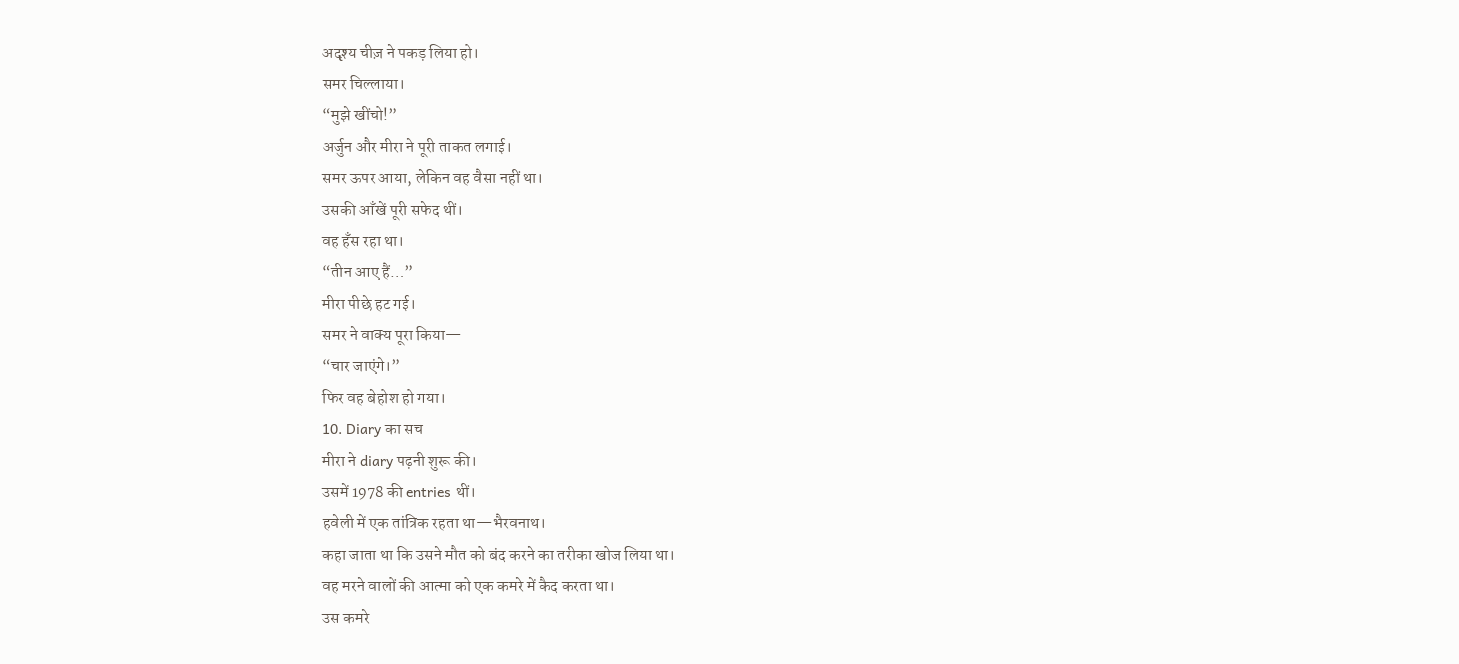अदृश्य चीज़ ने पकड़ लिया हो।
समर चिल्लाया।
“मुझे खींचो!”
अर्जुन और मीरा ने पूरी ताकत लगाई।
समर ऊपर आया, लेकिन वह वैसा नहीं था।
उसकी आँखें पूरी सफेद थीं।
वह हँस रहा था।
“तीन आए हैं…”
मीरा पीछे हट गई।
समर ने वाक्य पूरा किया—
“चार जाएंगे।”
फिर वह बेहोश हो गया।
10. Diary का सच
मीरा ने diary पढ़नी शुरू की।
उसमें 1978 की entries थीं।
हवेली में एक तांत्रिक रहता था—भैरवनाथ।
कहा जाता था कि उसने मौत को बंद करने का तरीका खोज लिया था।
वह मरने वालों की आत्मा को एक कमरे में कैद करता था।
उस कमरे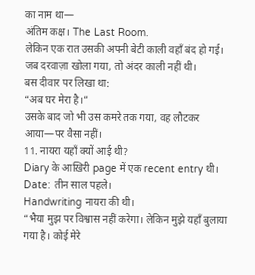का नाम था—
अंतिम कक्ष। The Last Room.
लेकिन एक रात उसकी अपनी बेटी काली वहाँ बंद हो गई।
जब दरवाज़ा खोला गया, तो अंदर काली नहीं थी।
बस दीवार पर लिखा था:
“अब घर मेरा है।”
उसके बाद जो भी उस कमरे तक गया, वह लौटकर आया—पर वैसा नहीं।
11. नायरा यहाँ क्यों आई थी?
Diary के आख़िरी page में एक recent entry थी।
Date: तीन साल पहले।
Handwriting नायरा की थी।
“भैया मुझ पर विश्वास नहीं करेगा। लेकिन मुझे यहाँ बुलाया गया है। कोई मेरे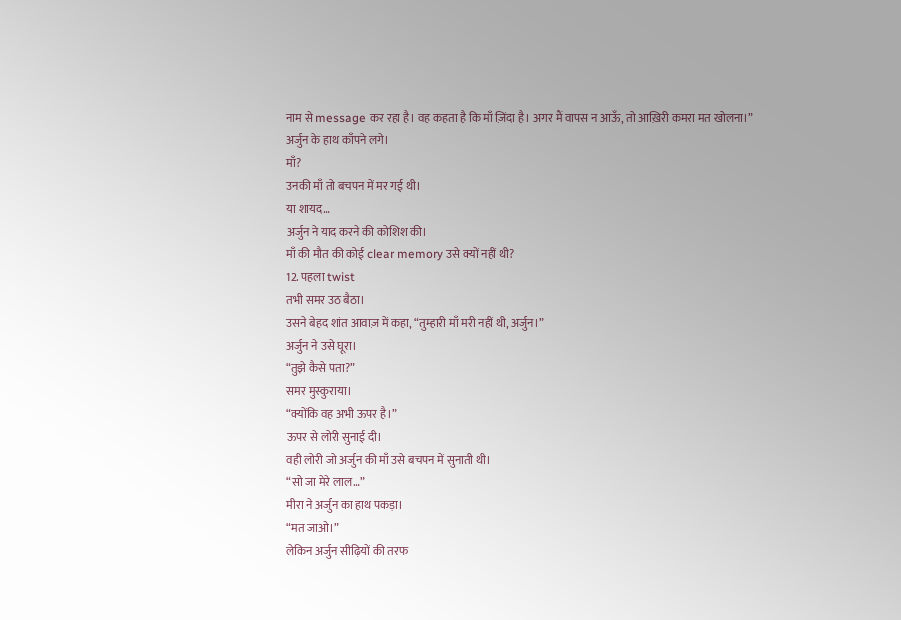नाम से message कर रहा है। वह कहता है कि माँ ज़िंदा है। अगर मैं वापस न आऊँ, तो आख़िरी कमरा मत खोलना।”
अर्जुन के हाथ काँपने लगे।
माँ?
उनकी माँ तो बचपन में मर गई थी।
या शायद…
अर्जुन ने याद करने की कोशिश की।
माँ की मौत की कोई clear memory उसे क्यों नहीं थी?
12. पहला twist
तभी समर उठ बैठा।
उसने बेहद शांत आवाज़ में कहा, “तुम्हारी माँ मरी नहीं थी, अर्जुन।”
अर्जुन ने उसे घूरा।
“तुझे कैसे पता?”
समर मुस्कुराया।
“क्योंकि वह अभी ऊपर है।”
ऊपर से लोरी सुनाई दी।
वही लोरी जो अर्जुन की माँ उसे बचपन में सुनाती थी।
“सो जा मेरे लाल…”
मीरा ने अर्जुन का हाथ पकड़ा।
“मत जाओ।”
लेकिन अर्जुन सीढ़ियों की तरफ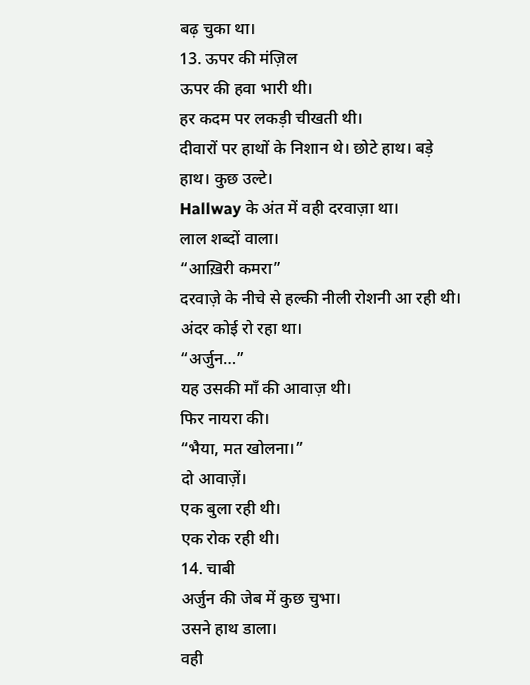बढ़ चुका था।
13. ऊपर की मंज़िल
ऊपर की हवा भारी थी।
हर कदम पर लकड़ी चीखती थी।
दीवारों पर हाथों के निशान थे। छोटे हाथ। बड़े हाथ। कुछ उल्टे।
Hallway के अंत में वही दरवाज़ा था।
लाल शब्दों वाला।
“आख़िरी कमरा”
दरवाज़े के नीचे से हल्की नीली रोशनी आ रही थी।
अंदर कोई रो रहा था।
“अर्जुन…”
यह उसकी माँ की आवाज़ थी।
फिर नायरा की।
“भैया, मत खोलना।”
दो आवाज़ें।
एक बुला रही थी।
एक रोक रही थी।
14. चाबी
अर्जुन की जेब में कुछ चुभा।
उसने हाथ डाला।
वही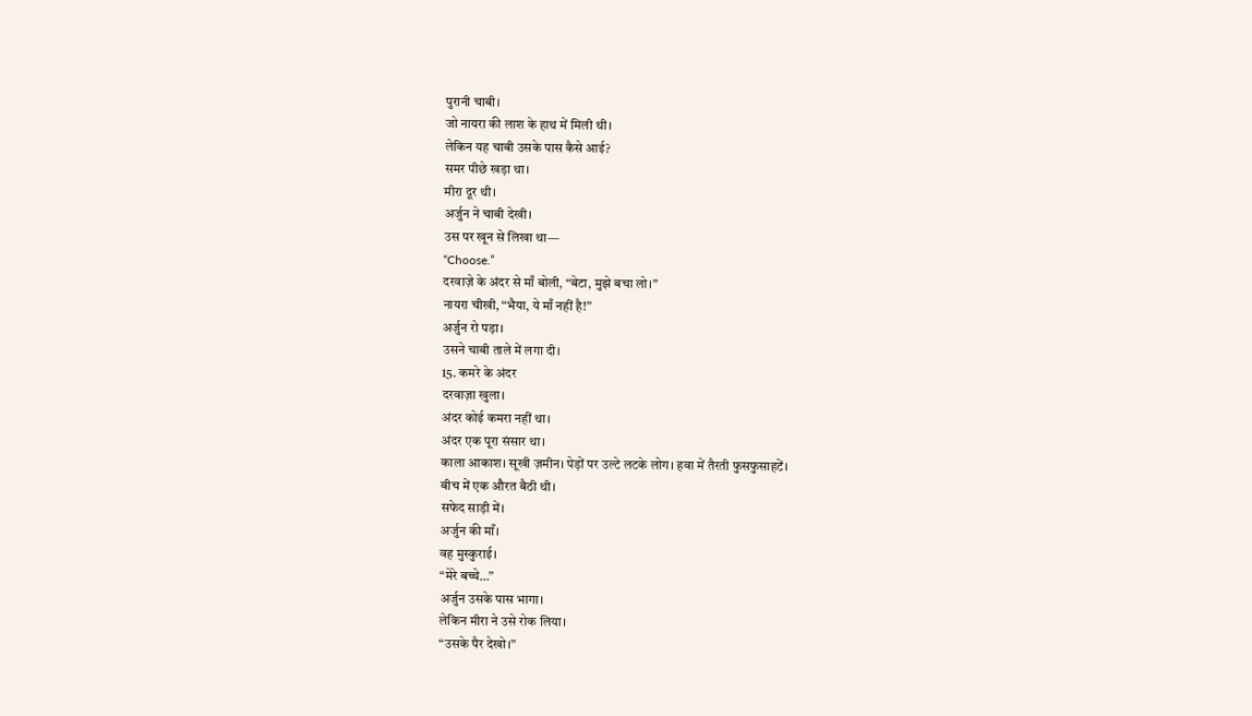पुरानी चाबी।
जो नायरा की लाश के हाथ में मिली थी।
लेकिन यह चाबी उसके पास कैसे आई?
समर पीछे खड़ा था।
मीरा दूर थी।
अर्जुन ने चाबी देखी।
उस पर खून से लिखा था—
“Choose.”
दरवाज़े के अंदर से माँ बोली, “बेटा, मुझे बचा लो।”
नायरा चीखी, “भैया, ये माँ नहीं है!”
अर्जुन रो पड़ा।
उसने चाबी ताले में लगा दी।
15. कमरे के अंदर
दरवाज़ा खुला।
अंदर कोई कमरा नहीं था।
अंदर एक पूरा संसार था।
काला आकाश। सूखी ज़मीन। पेड़ों पर उल्टे लटके लोग। हवा में तैरती फुसफुसाहटें।
बीच में एक औरत बैठी थी।
सफेद साड़ी में।
अर्जुन की माँ।
वह मुस्कुराई।
“मेरे बच्चे…”
अर्जुन उसके पास भागा।
लेकिन मीरा ने उसे रोक लिया।
“उसके पैर देखो।”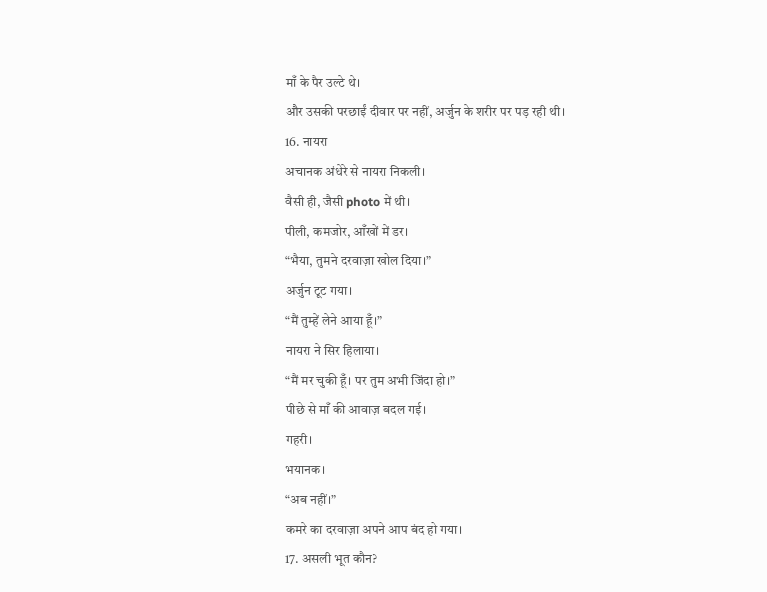माँ के पैर उल्टे थे।
और उसकी परछाईं दीवार पर नहीं, अर्जुन के शरीर पर पड़ रही थी।
16. नायरा
अचानक अंधेरे से नायरा निकली।
वैसी ही, जैसी photo में थी।
पीली, कमजोर, आँखों में डर।
“भैया, तुमने दरवाज़ा खोल दिया।”
अर्जुन टूट गया।
“मैं तुम्हें लेने आया हूँ।”
नायरा ने सिर हिलाया।
“मैं मर चुकी हूँ। पर तुम अभी जिंदा हो।”
पीछे से माँ की आवाज़ बदल गई।
गहरी।
भयानक।
“अब नहीं।”
कमरे का दरवाज़ा अपने आप बंद हो गया।
17. असली भूत कौन?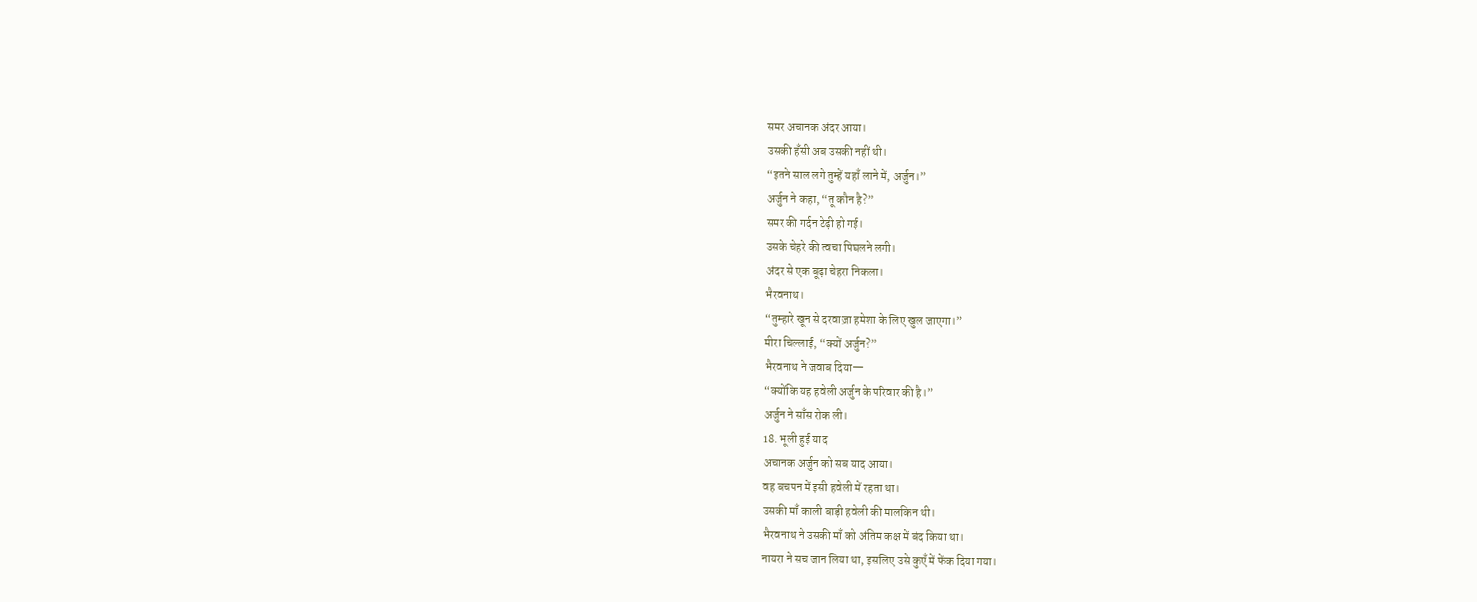समर अचानक अंदर आया।
उसकी हँसी अब उसकी नहीं थी।
“इतने साल लगे तुम्हें यहाँ लाने में, अर्जुन।”
अर्जुन ने कहा, “तू कौन है?”
समर की गर्दन टेढ़ी हो गई।
उसके चेहरे की त्वचा पिघलने लगी।
अंदर से एक बूढ़ा चेहरा निकला।
भैरवनाथ।
“तुम्हारे खून से दरवाज़ा हमेशा के लिए खुल जाएगा।”
मीरा चिल्लाई, “क्यों अर्जुन?”
भैरवनाथ ने जवाब दिया—
“क्योंकि यह हवेली अर्जुन के परिवार की है।”
अर्जुन ने साँस रोक ली।
18. भूली हुई याद
अचानक अर्जुन को सब याद आया।
वह बचपन में इसी हवेली में रहता था।
उसकी माँ काली बाड़ी हवेली की मालकिन थी।
भैरवनाथ ने उसकी माँ को अंतिम कक्ष में बंद किया था।
नायरा ने सच जान लिया था, इसलिए उसे कुएँ में फेंक दिया गया।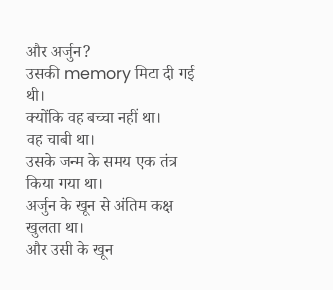और अर्जुन?
उसकी memory मिटा दी गई थी।
क्योंकि वह बच्चा नहीं था।
वह चाबी था।
उसके जन्म के समय एक तंत्र किया गया था।
अर्जुन के खून से अंतिम कक्ष खुलता था।
और उसी के खून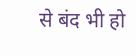से बंद भी हो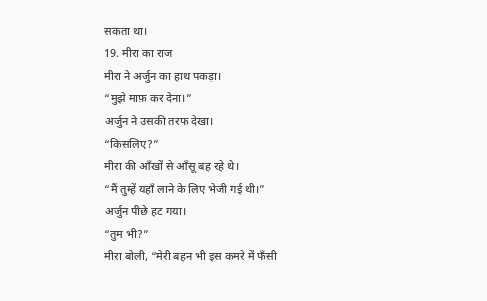सकता था।
19. मीरा का राज
मीरा ने अर्जुन का हाथ पकड़ा।
“मुझे माफ़ कर देना।”
अर्जुन ने उसकी तरफ देखा।
“किसलिए?”
मीरा की आँखों से आँसू बह रहे थे।
“मैं तुम्हें यहाँ लाने के लिए भेजी गई थी।”
अर्जुन पीछे हट गया।
“तुम भी?”
मीरा बोली, “मेरी बहन भी इस कमरे में फँसी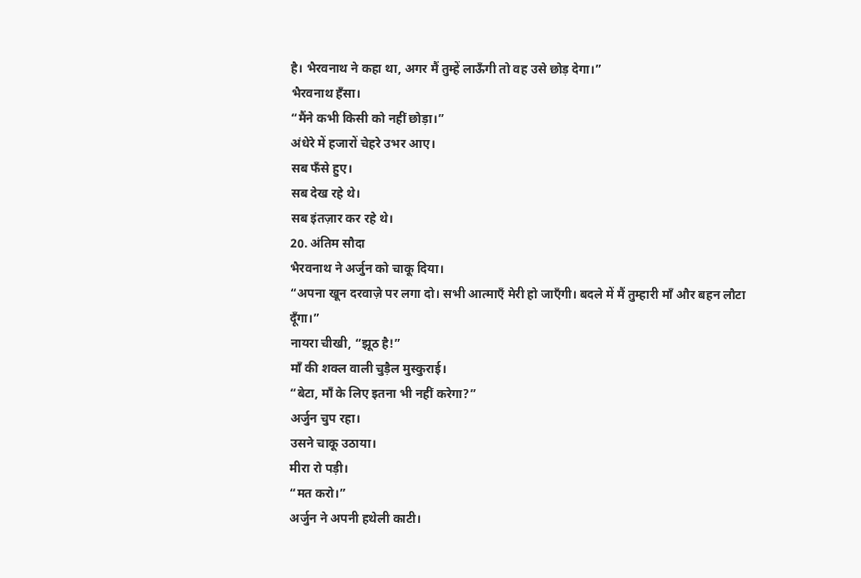है। भैरवनाथ ने कहा था, अगर मैं तुम्हें लाऊँगी तो वह उसे छोड़ देगा।”
भैरवनाथ हँसा।
“मैंने कभी किसी को नहीं छोड़ा।”
अंधेरे में हजारों चेहरे उभर आए।
सब फँसे हुए।
सब देख रहे थे।
सब इंतज़ार कर रहे थे।
20. अंतिम सौदा
भैरवनाथ ने अर्जुन को चाकू दिया।
“अपना खून दरवाज़े पर लगा दो। सभी आत्माएँ मेरी हो जाएँगी। बदले में मैं तुम्हारी माँ और बहन लौटा दूँगा।”
नायरा चीखी, “झूठ है!”
माँ की शक्ल वाली चुड़ैल मुस्कुराई।
“बेटा, माँ के लिए इतना भी नहीं करेगा?”
अर्जुन चुप रहा।
उसने चाकू उठाया।
मीरा रो पड़ी।
“मत करो।”
अर्जुन ने अपनी हथेली काटी।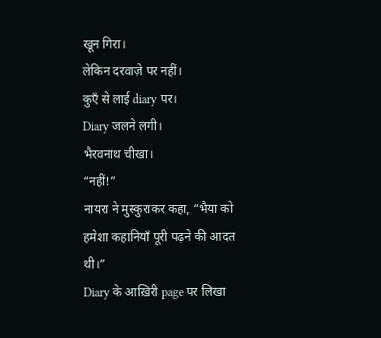खून गिरा।
लेकिन दरवाज़े पर नहीं।
कुएँ से लाई diary पर।
Diary जलने लगी।
भैरवनाथ चीखा।
“नहीं!”
नायरा ने मुस्कुराकर कहा, “भैया को हमेशा कहानियाँ पूरी पढ़ने की आदत थी।”
Diary के आख़िरी page पर लिखा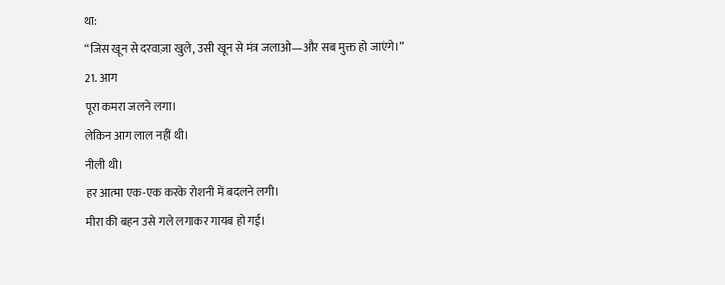था:
“जिस खून से दरवाज़ा खुले, उसी खून से मंत्र जलाओ—और सब मुक्त हो जाएंगे।”
21. आग
पूरा कमरा जलने लगा।
लेकिन आग लाल नहीं थी।
नीली थी।
हर आत्मा एक-एक करके रोशनी में बदलने लगी।
मीरा की बहन उसे गले लगाकर गायब हो गई।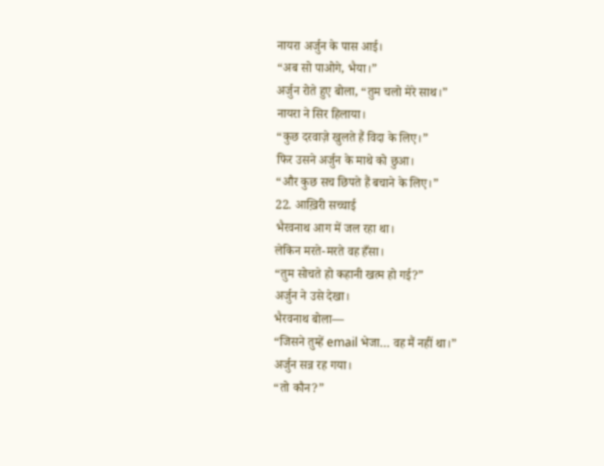नायरा अर्जुन के पास आई।
“अब सो पाओगे, भैया।”
अर्जुन रोते हुए बोला, “तुम चलो मेरे साथ।”
नायरा ने सिर हिलाया।
“कुछ दरवाज़े खुलते हैं विदा के लिए।”
फिर उसने अर्जुन के माथे को छुआ।
“और कुछ सच छिपते हैं बचाने के लिए।”
22. आख़िरी सच्चाई
भैरवनाथ आग में जल रहा था।
लेकिन मरते-मरते वह हँसा।
“तुम सोचते हो कहानी खत्म हो गई?”
अर्जुन ने उसे देखा।
भैरवनाथ बोला—
“जिसने तुम्हें email भेजा… वह मैं नहीं था।”
अर्जुन सन्न रह गया।
“तो कौन?”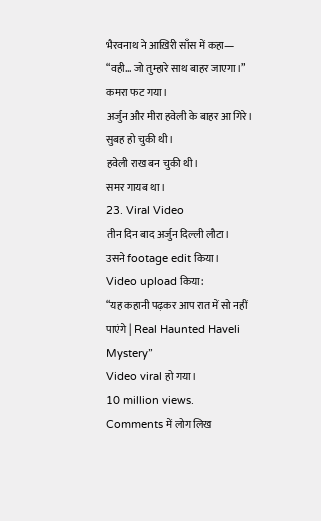भैरवनाथ ने आख़िरी साँस में कहा—
“वही… जो तुम्हारे साथ बाहर जाएगा।”
कमरा फट गया।
अर्जुन और मीरा हवेली के बाहर आ गिरे।
सुबह हो चुकी थी।
हवेली राख बन चुकी थी।
समर गायब था।
23. Viral Video
तीन दिन बाद अर्जुन दिल्ली लौटा।
उसने footage edit किया।
Video upload किया:
“यह कहानी पढ़कर आप रात में सो नहीं पाएंगे | Real Haunted Haveli Mystery”
Video viral हो गया।
10 million views.
Comments में लोग लिख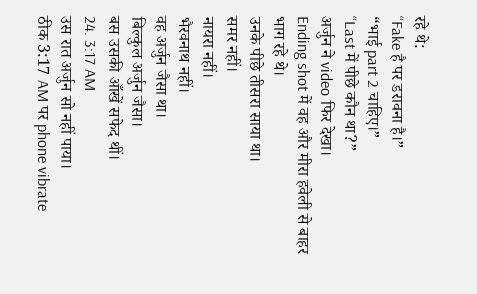रहे थे:
“Fake है पर डरावना है।”
“भाई part 2 चाहिए।”
“Last में पीछे कौन था?”
अर्जुन ने video फिर देखा।
Ending shot में वह और मीरा हवेली से बाहर भाग रहे थे।
उनके पीछे तीसरा साया था।
समर नहीं।
नायरा नहीं।
भैरवनाथ नहीं।
वह अर्जुन जैसा था।
बिल्कुल अर्जुन जैसा।
बस उसकी आँखें सफेद थीं।
24. 3:17 AM
उस रात अर्जुन सो नहीं पाया।
ठीक 3:17 AM पर phone vibrate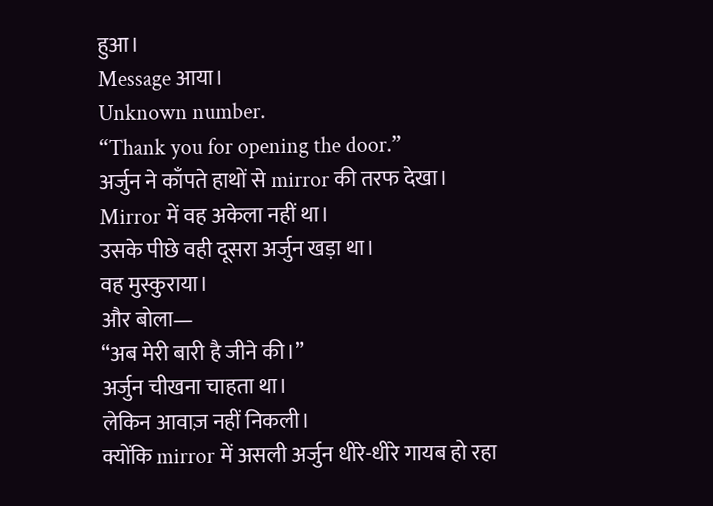हुआ।
Message आया।
Unknown number.
“Thank you for opening the door.”
अर्जुन ने काँपते हाथों से mirror की तरफ देखा।
Mirror में वह अकेला नहीं था।
उसके पीछे वही दूसरा अर्जुन खड़ा था।
वह मुस्कुराया।
और बोला—
“अब मेरी बारी है जीने की।”
अर्जुन चीखना चाहता था।
लेकिन आवाज़ नहीं निकली।
क्योंकि mirror में असली अर्जुन धीरे-धीरे गायब हो रहा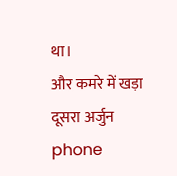था।
और कमरे में खड़ा दूसरा अर्जुन phone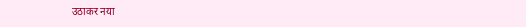उठाकर नया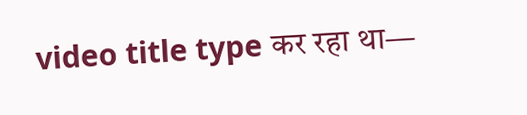video title type कर रहा था—